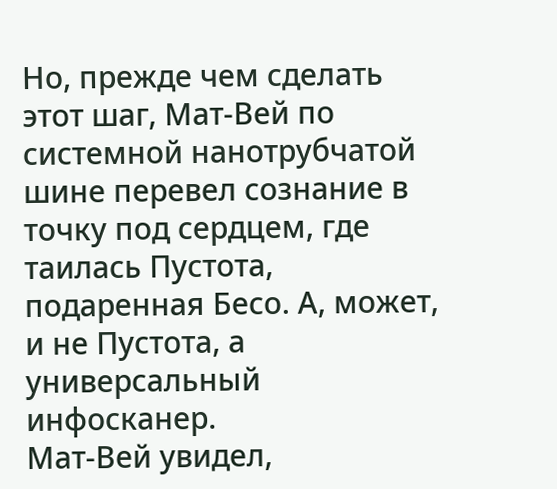Но, прежде чем сделать этот шаг, Мат-Вей по системной нанотрубчатой шине перевел сознание в точку под сердцем, где таилась Пустота, подаренная Бесо. А, может, и не Пустота, а универсальный инфосканер.
Мат-Вей увидел,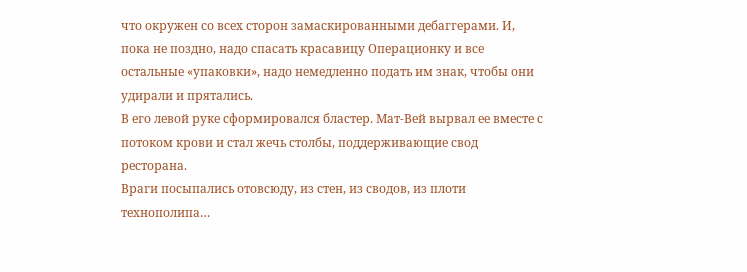что окружен со всех сторон замаскированными дебаггерами. И, пока не поздно, надо спасать красавицу Операционку и все остальные «упаковки», надо немедленно подать им знак, чтобы они удирали и прятались.
В его левой руке сформировался бластер. Мат-Вей вырвал ее вместе с потоком крови и стал жечь столбы, поддерживающие свод ресторана.
Враги посыпались отовсюду, из стен, из сводов, из плоти технополипа…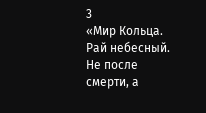3
«Мир Кольца. Рай небесный. Не после смерти, а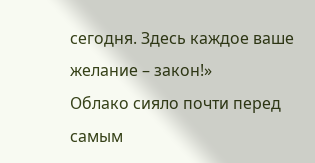сегодня. Здесь каждое ваше желание – закон!»
Облако сияло почти перед самым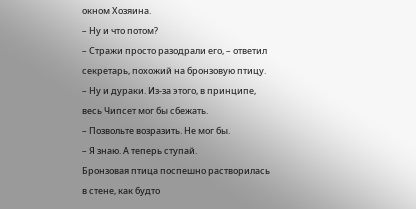окном Хозяина.
– Ну и что потом?
– Стражи просто разодрали его, – ответил секретарь, похожий на бронзовую птицу.
– Ну и дураки. Из-за этого, в принципе, весь Чипсет мог бы сбежать.
– Позвольте возразить. Не мог бы.
– Я знаю. А теперь ступай.
Бронзовая птица поспешно растворилась в стене, как будто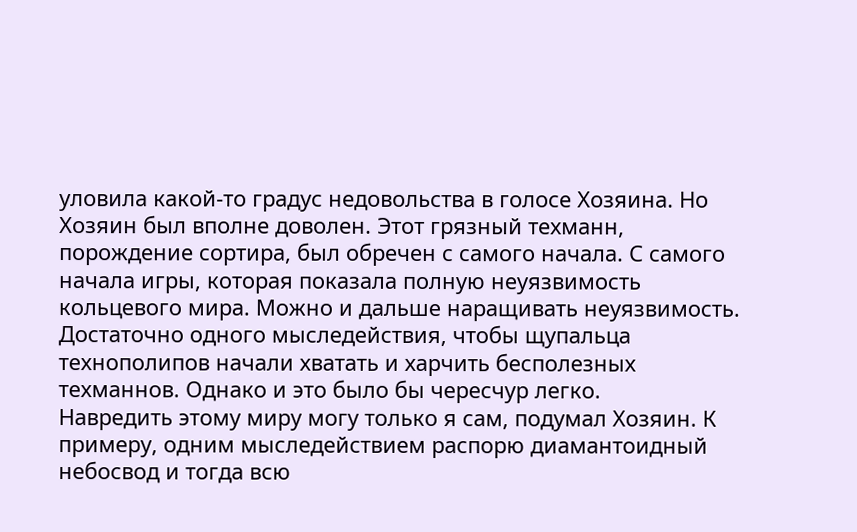уловила какой-то градус недовольства в голосе Хозяина. Но Хозяин был вполне доволен. Этот грязный техманн, порождение сортира, был обречен с самого начала. С самого начала игры, которая показала полную неуязвимость кольцевого мира. Можно и дальше наращивать неуязвимость. Достаточно одного мыследействия, чтобы щупальца технополипов начали хватать и харчить бесполезных техманнов. Однако и это было бы чересчур легко.
Навредить этому миру могу только я сам, подумал Хозяин. К примеру, одним мыследействием распорю диамантоидный небосвод и тогда всю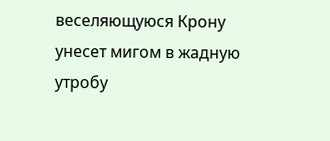веселяющуюся Крону унесет мигом в жадную утробу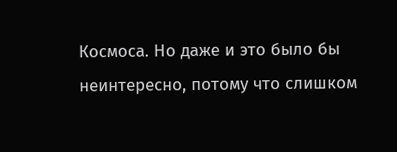Космоса. Но даже и это было бы неинтересно, потому что слишком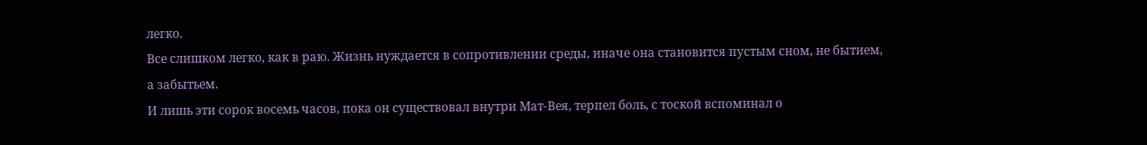легко.
Все слишком легко, как в раю. Жизнь нуждается в сопротивлении среды, иначе она становится пустым сном, не бытием, а забытьем.
И лишь эти сорок восемь часов, пока он существовал внутри Мат-Вея, терпел боль, с тоской вспоминал о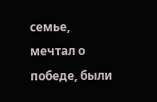семье, мечтал о победе, были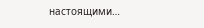настоящими…